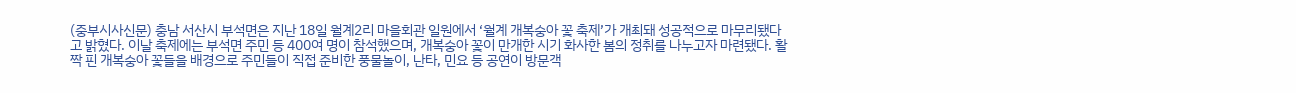(중부시사신문) 충남 서산시 부석면은 지난 18일 월계2리 마을회관 일원에서 ‘월계 개복숭아 꽃 축제’가 개최돼 성공적으로 마무리됐다고 밝혔다. 이날 축제에는 부석면 주민 등 400여 명이 참석했으며, 개복숭아 꽃이 만개한 시기 화사한 봄의 정취를 나누고자 마련됐다. 활짝 핀 개복숭아 꽃들을 배경으로 주민들이 직접 준비한 풍물놀이, 난타, 민요 등 공연이 방문객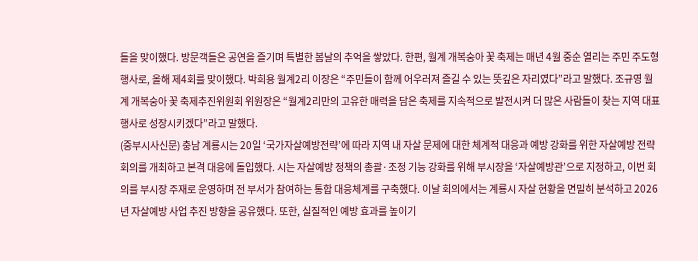들을 맞이했다. 방문객들은 공연을 즐기며 특별한 봄날의 추억을 쌓았다. 한편, 월계 개복숭아 꽃 축제는 매년 4월 중순 열리는 주민 주도형 행사로, 올해 제4회를 맞이했다. 박희용 월계2리 이장은 “주민들이 함께 어우러져 즐길 수 있는 뜻깊은 자리였다”라고 말했다. 조규영 월계 개복숭아 꽃 축제추진위원회 위원장은 “월계2리만의 고유한 매력을 담은 축제를 지속적으로 발전시켜 더 많은 사람들이 찾는 지역 대표 행사로 성장시키겠다”라고 말했다.
(중부시사신문) 충남 계룡시는 20일 ‘국가자살예방전략’에 따라 지역 내 자살 문제에 대한 체계적 대응과 예방 강화를 위한 자살예방 전략회의를 개최하고 본격 대응에 돌입했다. 시는 자살예방 정책의 총괄·조정 기능 강화를 위해 부시장을 ‘자살예방관’으로 지정하고, 이번 회의를 부시장 주재로 운영하며 전 부서가 참여하는 통합 대응체계를 구축했다. 이날 회의에서는 계룡시 자살 현황을 면밀히 분석하고 2026년 자살예방 사업 추진 방향을 공유했다. 또한, 실질적인 예방 효과를 높이기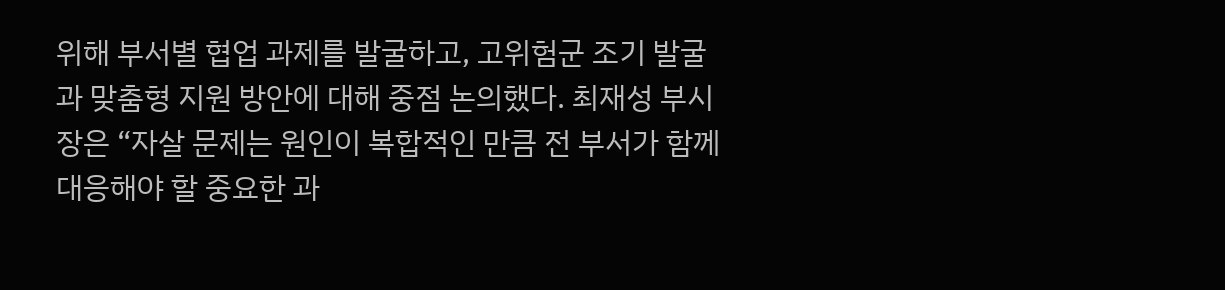위해 부서별 협업 과제를 발굴하고, 고위험군 조기 발굴과 맞춤형 지원 방안에 대해 중점 논의했다. 최재성 부시장은 “자살 문제는 원인이 복합적인 만큼 전 부서가 함께 대응해야 할 중요한 과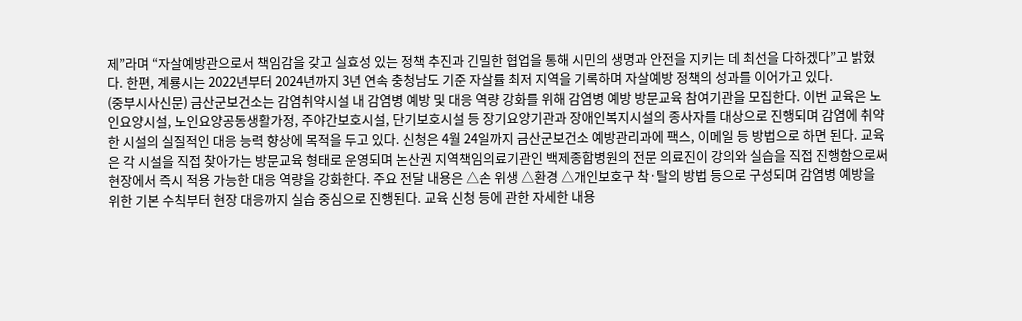제”라며 “자살예방관으로서 책임감을 갖고 실효성 있는 정책 추진과 긴밀한 협업을 통해 시민의 생명과 안전을 지키는 데 최선을 다하겠다”고 밝혔다. 한편, 계룡시는 2022년부터 2024년까지 3년 연속 충청남도 기준 자살률 최저 지역을 기록하며 자살예방 정책의 성과를 이어가고 있다.
(중부시사신문) 금산군보건소는 감염취약시설 내 감염병 예방 및 대응 역량 강화를 위해 감염병 예방 방문교육 참여기관을 모집한다. 이번 교육은 노인요양시설, 노인요양공동생활가정, 주야간보호시설, 단기보호시설 등 장기요양기관과 장애인복지시설의 종사자를 대상으로 진행되며 감염에 취약한 시설의 실질적인 대응 능력 향상에 목적을 두고 있다. 신청은 4월 24일까지 금산군보건소 예방관리과에 팩스, 이메일 등 방법으로 하면 된다. 교육은 각 시설을 직접 찾아가는 방문교육 형태로 운영되며 논산권 지역책임의료기관인 백제종합병원의 전문 의료진이 강의와 실습을 직접 진행함으로써 현장에서 즉시 적용 가능한 대응 역량을 강화한다. 주요 전달 내용은 △손 위생 △환경 △개인보호구 착·탈의 방법 등으로 구성되며 감염병 예방을 위한 기본 수칙부터 현장 대응까지 실습 중심으로 진행된다. 교육 신청 등에 관한 자세한 내용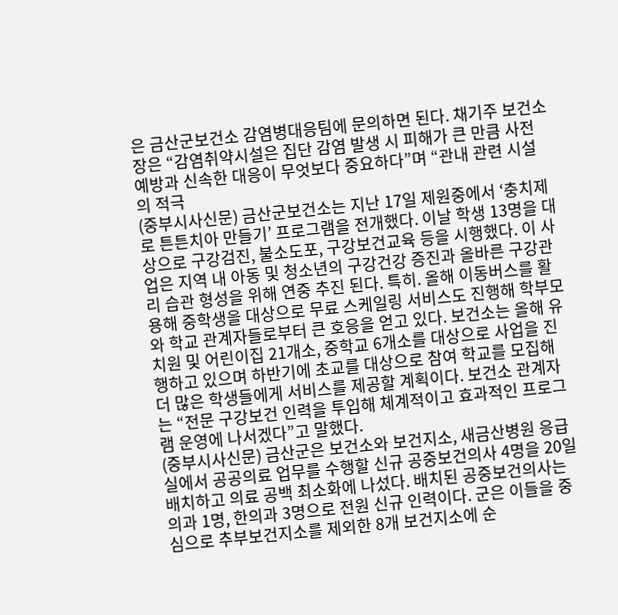은 금산군보건소 감염병대응팀에 문의하면 된다. 채기주 보건소장은 “감염취약시설은 집단 감염 발생 시 피해가 큰 만큼 사전 예방과 신속한 대응이 무엇보다 중요하다”며 “관내 관련 시설의 적극
(중부시사신문) 금산군보건소는 지난 17일 제원중에서 ‘충치제로 튼튼치아 만들기’ 프로그램을 전개했다. 이날 학생 13명을 대상으로 구강검진, 불소도포, 구강보건교육 등을 시행했다. 이 사업은 지역 내 아동 및 청소년의 구강건강 증진과 올바른 구강관리 습관 형성을 위해 연중 추진 된다. 특히. 올해 이동버스를 활용해 중학생을 대상으로 무료 스케일링 서비스도 진행해 학부모와 학교 관계자들로부터 큰 호응을 얻고 있다. 보건소는 올해 유치원 및 어린이집 21개소, 중학교 6개소를 대상으로 사업을 진행하고 있으며 하반기에 초교를 대상으로 참여 학교를 모집해 더 많은 학생들에게 서비스를 제공할 계획이다. 보건소 관계자는 “전문 구강보건 인력을 투입해 체계적이고 효과적인 프로그램 운영에 나서겠다”고 말했다.
(중부시사신문) 금산군은 보건소와 보건지소, 새금산병원 응급실에서 공공의료 업무를 수행할 신규 공중보건의사 4명을 20일 배치하고 의료 공백 최소화에 나섰다. 배치된 공중보건의사는 의과 1명, 한의과 3명으로 전원 신규 인력이다. 군은 이들을 중심으로 추부보건지소를 제외한 8개 보건지소에 순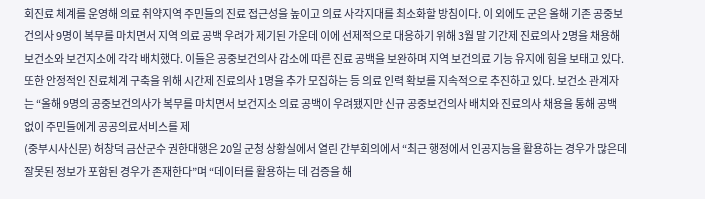회진료 체계를 운영해 의료 취약지역 주민들의 진료 접근성을 높이고 의료 사각지대를 최소화할 방침이다. 이 외에도 군은 올해 기존 공중보건의사 9명이 복무를 마치면서 지역 의료 공백 우려가 제기된 가운데 이에 선제적으로 대응하기 위해 3월 말 기간제 진료의사 2명을 채용해 보건소와 보건지소에 각각 배치했다. 이들은 공중보건의사 감소에 따른 진료 공백을 보완하며 지역 보건의료 기능 유지에 힘을 보태고 있다. 또한 안정적인 진료체계 구축을 위해 시간제 진료의사 1명을 추가 모집하는 등 의료 인력 확보를 지속적으로 추진하고 있다. 보건소 관계자는 “올해 9명의 공중보건의사가 복무를 마치면서 보건지소 의료 공백이 우려됐지만 신규 공중보건의사 배치와 진료의사 채용을 통해 공백 없이 주민들에게 공공의료서비스를 제
(중부시사신문) 허창덕 금산군수 권한대행은 20일 군청 상황실에서 열린 간부회의에서 “최근 행정에서 인공지능을 활용하는 경우가 많은데 잘못된 정보가 포함된 경우가 존재한다”며 “데이터를 활용하는 데 검증을 해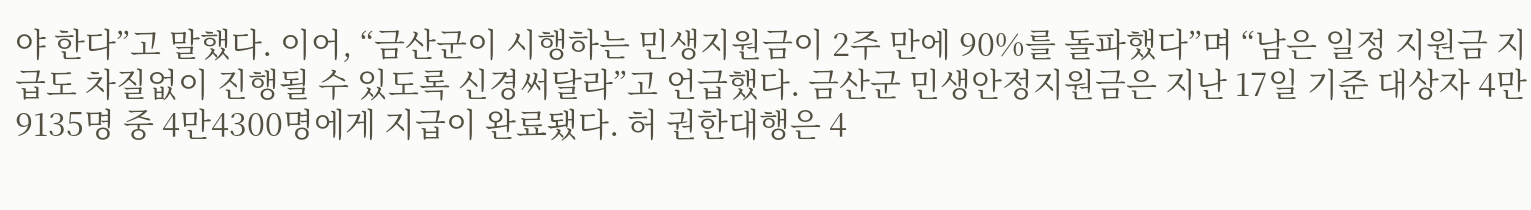야 한다”고 말했다. 이어, “금산군이 시행하는 민생지원금이 2주 만에 90%를 돌파했다”며 “남은 일정 지원금 지급도 차질없이 진행될 수 있도록 신경써달라”고 언급했다. 금산군 민생안정지원금은 지난 17일 기준 대상자 4만9135명 중 4만4300명에게 지급이 완료됐다. 허 권한대행은 4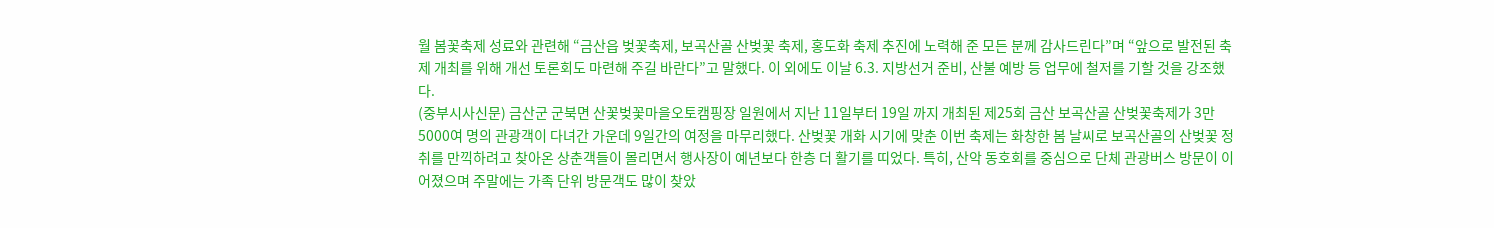월 봄꽃축제 성료와 관련해 “금산읍 벚꽃축제, 보곡산골 산벚꽃 축제, 홍도화 축제 추진에 노력해 준 모든 분께 감사드린다”며 “앞으로 발전된 축제 개최를 위해 개선 토론회도 마련해 주길 바란다”고 말했다. 이 외에도 이날 6.3. 지방선거 준비, 산불 예방 등 업무에 철저를 기할 것을 강조했다.
(중부시사신문) 금산군 군북면 산꽃벚꽃마을오토캠핑장 일원에서 지난 11일부터 19일 까지 개최된 제25회 금산 보곡산골 산벚꽃축제가 3만5000여 명의 관광객이 다녀간 가운데 9일간의 여정을 마무리했다. 산벚꽃 개화 시기에 맞춘 이번 축제는 화창한 봄 날씨로 보곡산골의 산벚꽃 정취를 만끽하려고 찾아온 상춘객들이 몰리면서 행사장이 예년보다 한층 더 활기를 띠었다. 특히, 산악 동호회를 중심으로 단체 관광버스 방문이 이어졌으며 주말에는 가족 단위 방문객도 많이 찾았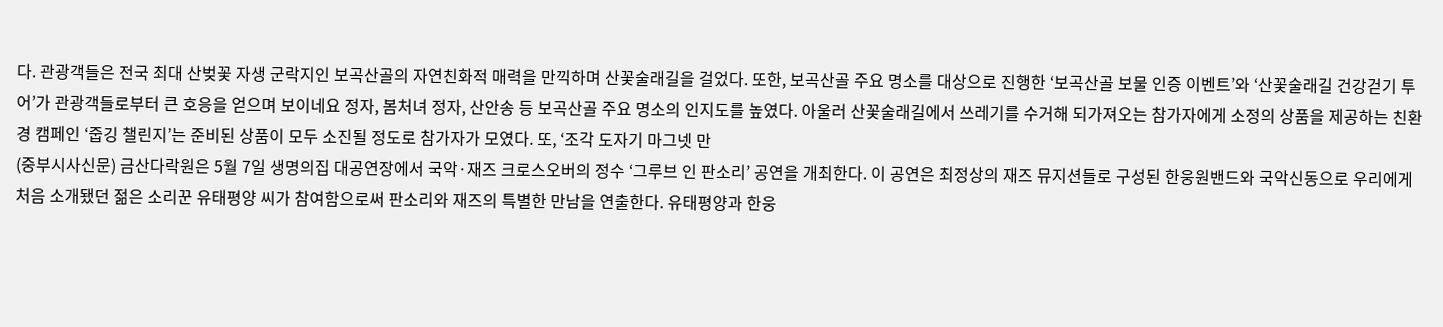다. 관광객들은 전국 최대 산벚꽃 자생 군락지인 보곡산골의 자연친화적 매력을 만끽하며 산꽃술래길을 걸었다. 또한, 보곡산골 주요 명소를 대상으로 진행한 ‘보곡산골 보물 인증 이벤트’와 ‘산꽃술래길 건강걷기 투어’가 관광객들로부터 큰 호응을 얻으며 보이네요 정자, 봄처녀 정자, 산안송 등 보곡산골 주요 명소의 인지도를 높였다. 아울러 산꽃술래길에서 쓰레기를 수거해 되가져오는 참가자에게 소정의 상품을 제공하는 친환경 캠페인 ‘줍깅 챌린지’는 준비된 상품이 모두 소진될 정도로 참가자가 모였다. 또, ‘조각 도자기 마그넷 만
(중부시사신문) 금산다락원은 5월 7일 생명의집 대공연장에서 국악·재즈 크로스오버의 정수 ‘그루브 인 판소리’ 공연을 개최한다. 이 공연은 최정상의 재즈 뮤지션들로 구성된 한웅원밴드와 국악신동으로 우리에게 처음 소개됐던 젊은 소리꾼 유태평양 씨가 참여함으로써 판소리와 재즈의 특별한 만남을 연출한다. 유태평양과 한웅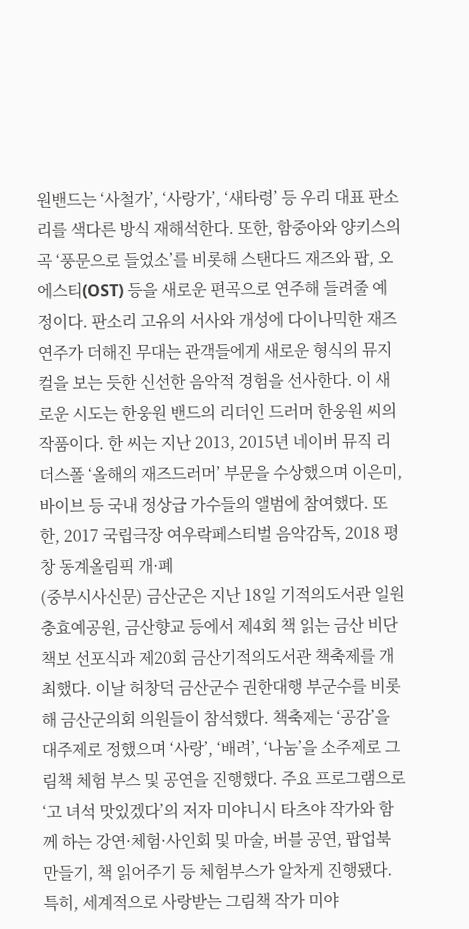원밴드는 ‘사철가’, ‘사랑가’, ‘새타령’ 등 우리 대표 판소리를 색다른 방식 재해석한다. 또한, 함중아와 양키스의 곡 ‘풍문으로 들었소’를 비롯해 스탠다드 재즈와 팝, 오에스티(OST) 등을 새로운 편곡으로 연주해 들려줄 예정이다. 판소리 고유의 서사와 개성에 다이나믹한 재즈 연주가 더해진 무대는 관객들에게 새로운 형식의 뮤지컬을 보는 듯한 신선한 음악적 경험을 선사한다. 이 새로운 시도는 한웅원 밴드의 리더인 드러머 한웅원 씨의 작품이다. 한 씨는 지난 2013, 2015년 네이버 뮤직 리더스폴 ‘올해의 재즈드러머’ 부문을 수상했으며 이은미, 바이브 등 국내 정상급 가수들의 앨범에 참여했다. 또한, 2017 국립극장 여우락페스티벌 음악감독, 2018 평창 동계올림픽 개·폐
(중부시사신문) 금산군은 지난 18일 기적의도서관 일원 충효예공원, 금산향교 등에서 제4회 책 읽는 금산 비단책보 선포식과 제20회 금산기적의도서관 책축제를 개최했다. 이날 허창덕 금산군수 권한대행 부군수를 비롯해 금산군의회 의원들이 참석했다. 책축제는 ‘공감’을 대주제로 정했으며 ‘사랑’, ‘배려’, ‘나눔’을 소주제로 그림책 체험 부스 및 공연을 진행했다. 주요 프로그램으로 ‘고 녀석 맛있겠다’의 저자 미야니시 타츠야 작가와 함께 하는 강연·체험·사인회 및 마술, 버블 공연, 팝업북 만들기, 책 읽어주기 등 체험부스가 알차게 진행됐다. 특히, 세계적으로 사랑받는 그림책 작가 미야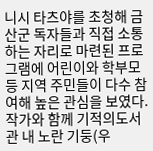니시 타츠야를 초청해 금산군 독자들과 직접 소통하는 자리로 마련된 프로그램에 어린이와 학부모 등 지역 주민들이 다수 참여해 높은 관심을 보였다. 작가와 함께 기적의도서관 내 노란 기둥(우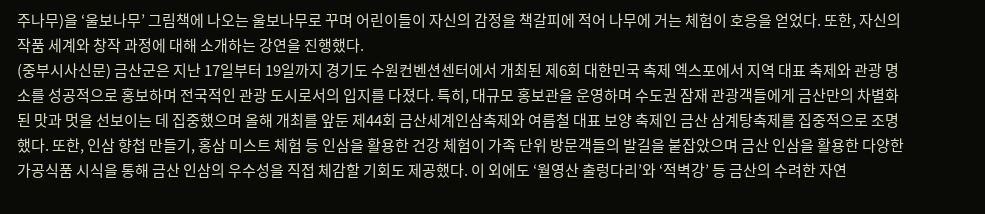주나무)을 ‘울보나무’ 그림책에 나오는 울보나무로 꾸며 어린이들이 자신의 감정을 책갈피에 적어 나무에 거는 체험이 호응을 얻었다. 또한, 자신의 작품 세계와 창작 과정에 대해 소개하는 강연을 진행했다.
(중부시사신문) 금산군은 지난 17일부터 19일까지 경기도 수원컨벤션센터에서 개최된 제6회 대한민국 축제 엑스포에서 지역 대표 축제와 관광 명소를 성공적으로 홍보하며 전국적인 관광 도시로서의 입지를 다졌다. 특히, 대규모 홍보관을 운영하며 수도권 잠재 관광객들에게 금산만의 차별화된 맛과 멋을 선보이는 데 집중했으며 올해 개최를 앞둔 제44회 금산세계인삼축제와 여름철 대표 보양 축제인 금산 삼계탕축제를 집중적으로 조명했다. 또한, 인삼 향첩 만들기, 홍삼 미스트 체험 등 인삼을 활용한 건강 체험이 가족 단위 방문객들의 발길을 붙잡았으며 금산 인삼을 활용한 다양한 가공식품 시식을 통해 금산 인삼의 우수성을 직접 체감할 기회도 제공했다. 이 외에도 ‘월영산 출렁다리’와 ‘적벽강’ 등 금산의 수려한 자연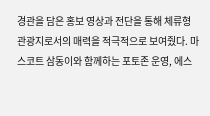경관을 담은 홍보 영상과 전단을 통해 체류형 관광지로서의 매력을 적극적으로 보여줬다. 마스코트 삼동이와 함께하는 포토존 운영, 에스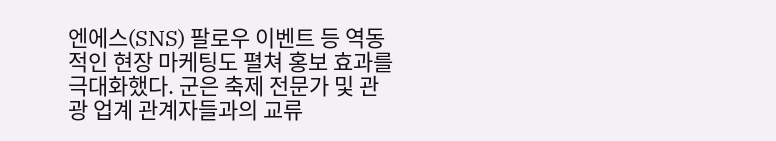엔에스(SNS) 팔로우 이벤트 등 역동적인 현장 마케팅도 펼쳐 홍보 효과를 극대화했다. 군은 축제 전문가 및 관광 업계 관계자들과의 교류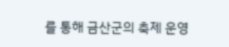를 통해 금산군의 축제 운영